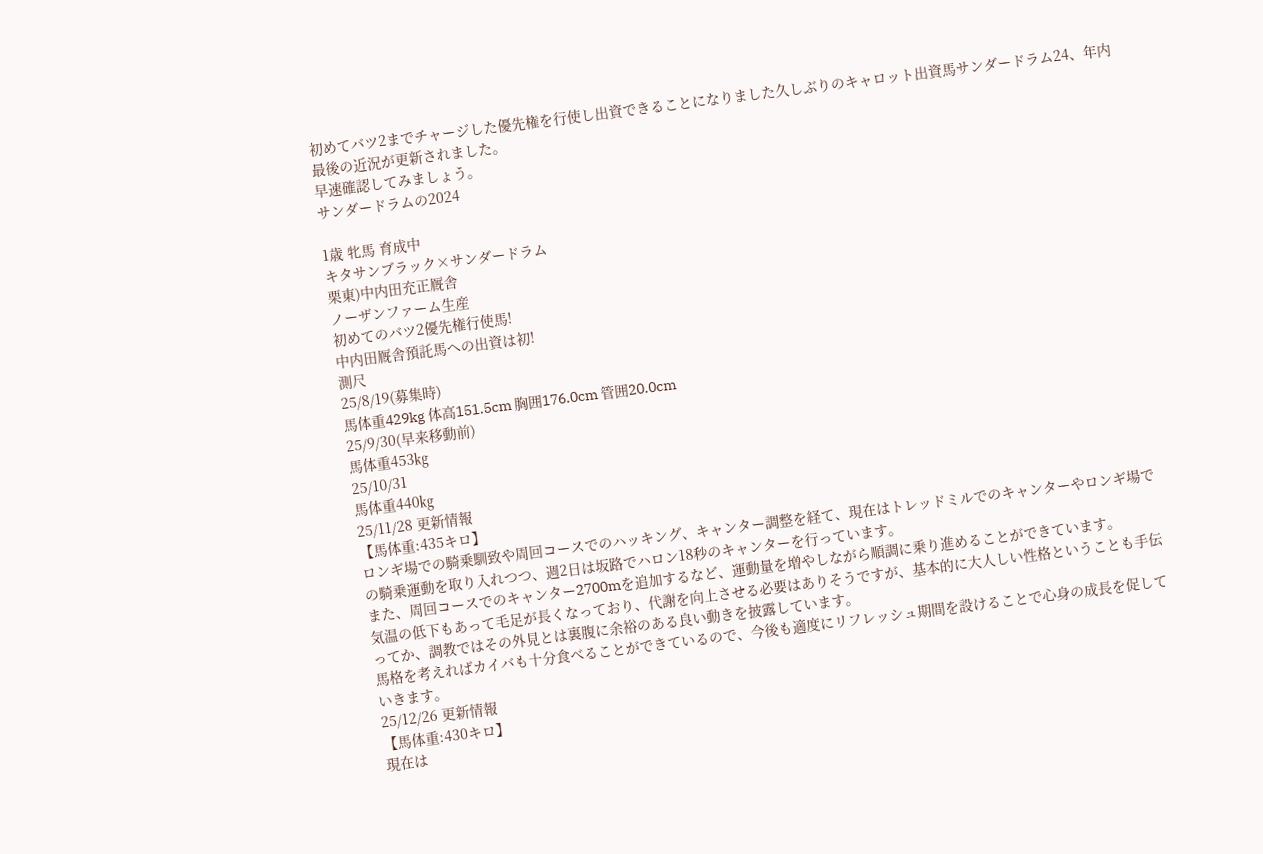初めてバツ2までチャージした優先権を行使し出資できることになりました久しぶりのキャロット出資馬サンダードラム24、年内最後の近況が更新されました。
早速確認してみましょう。
サンダードラムの2024

1歳 牝馬 育成中
キタサンブラック×サンダードラム
栗東)中内田充正厩舎
ノーザンファーム生産
初めてのバツ2優先権行使馬!
中内田厩舎預託馬への出資は初!
測尺
25/8/19(募集時)
馬体重429kg 体高151.5cm 胸囲176.0cm 管囲20.0cm
25/9/30(早来移動前)
馬体重453㎏
25/10/31
馬体重440㎏
25/11/28 更新情報
【馬体重:435キロ】
ロンギ場での騎乗馴致や周回コースでのハッキング、キャンター調整を経て、現在はトレッドミルでのキャンターやロンギ場での騎乗運動を取り入れつつ、週2日は坂路でハロン18秒のキャンターを行っています。
また、周回コースでのキャンター2700mを追加するなど、運動量を増やしながら順調に乗り進めることができています。
気温の低下もあって毛足が長くなっており、代謝を向上させる必要はありそうですが、基本的に大人しい性格ということも手伝ってか、調教ではその外見とは裏腹に余裕のある良い動きを披露しています。
馬格を考えればカイバも十分食べることができているので、今後も適度にリフレッシュ期間を設けることで心身の成長を促していきます。
25/12/26 更新情報
【馬体重:430キロ】
現在は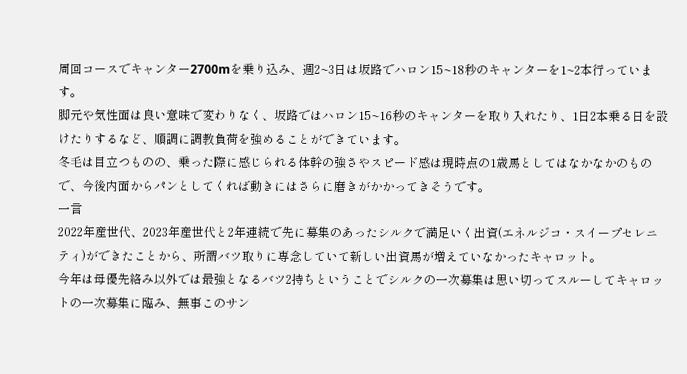周回コースでキャンター2700mを乗り込み、週2~3日は坂路でハロン15~18秒のキャンターを1~2本行っています。
脚元や気性面は良い意味で変わりなく、坂路ではハロン15~16秒のキャンターを取り入れたり、1日2本乗る日を設けたりするなど、順調に調教負荷を強めることができています。
冬毛は目立つものの、乗った際に感じられる体幹の強さやスピード感は現時点の1歳馬としてはなかなかのもので、今後内面からパンとしてくれば動きにはさらに磨きがかかってきそうです。
一言
2022年産世代、2023年産世代と2年連続で先に募集のあったシルクで満足いく出資(エネルジコ・スイープセレニティ)ができたことから、所謂バツ取りに専念していて新しい出資馬が増えていなかったキャロット。
今年は母優先絡み以外では最強となるバツ2持ちということでシルクの一次募集は思い切ってスルーしてキャロットの一次募集に臨み、無事このサン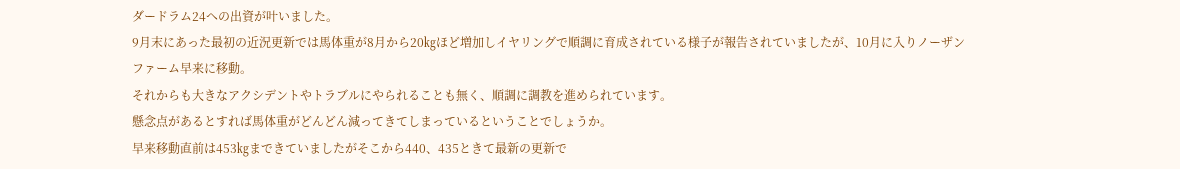ダードラム24への出資が叶いました。
9月末にあった最初の近況更新では馬体重が8月から20㎏ほど増加しイヤリングで順調に育成されている様子が報告されていましたが、10月に入りノーザンファーム早来に移動。
それからも大きなアクシデントやトラブルにやられることも無く、順調に調教を進められています。
懸念点があるとすれば馬体重がどんどん減ってきてしまっているということでしょうか。
早来移動直前は453㎏まできていましたがそこから440、435ときて最新の更新で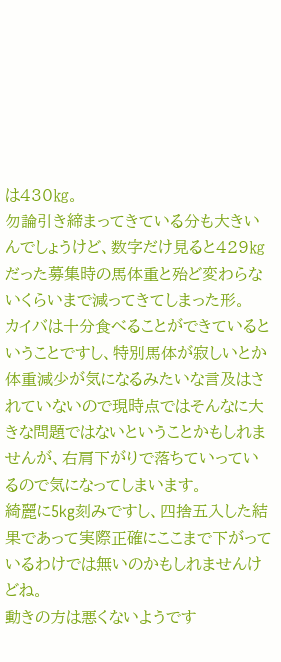は430㎏。
勿論引き締まってきている分も大きいんでしょうけど、数字だけ見ると429㎏だった募集時の馬体重と殆ど変わらないくらいまで減ってきてしまった形。
カイバは十分食べることができているということですし、特別馬体が寂しいとか体重減少が気になるみたいな言及はされていないので現時点ではそんなに大きな問題ではないということかもしれませんが、右肩下がりで落ちていっているので気になってしまいます。
綺麗に5kg刻みですし、四捨五入した結果であって実際正確にここまで下がっているわけでは無いのかもしれませんけどね。
動きの方は悪くないようです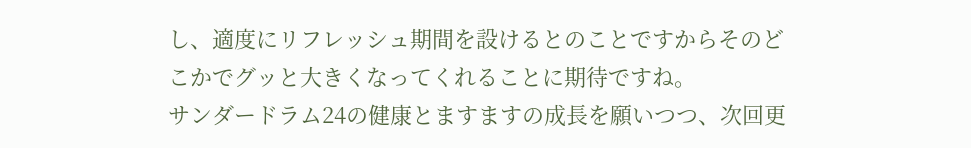し、適度にリフレッシュ期間を設けるとのことですからそのどこかでグッと大きくなってくれることに期待ですね。
サンダードラム24の健康とますますの成長を願いつつ、次回更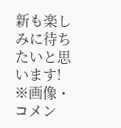新も楽しみに待ちたいと思います!
※画像・コメン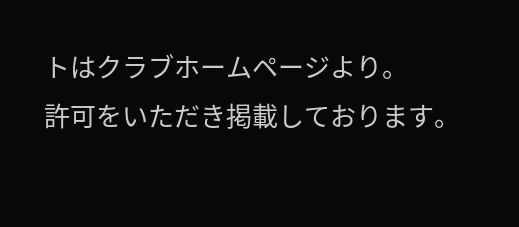トはクラブホームページより。
許可をいただき掲載しております。